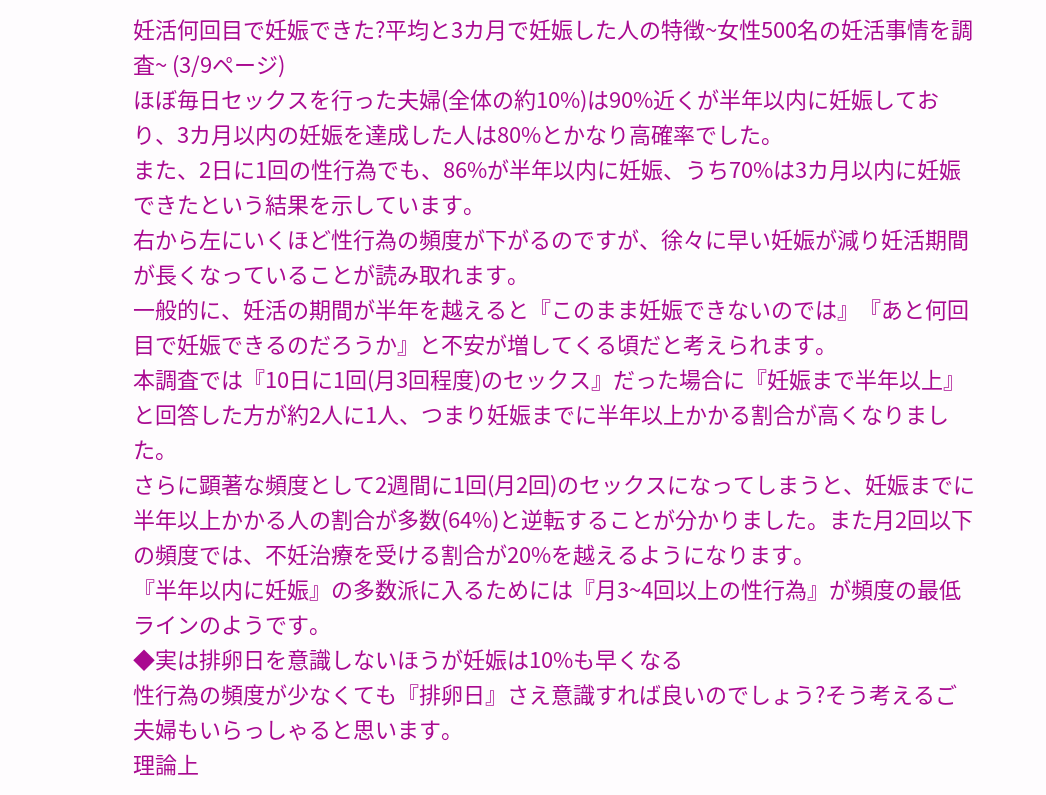妊活何回目で妊娠できた?平均と3カ月で妊娠した人の特徴~女性500名の妊活事情を調査~ (3/9ページ)
ほぼ毎日セックスを行った夫婦(全体の約10%)は90%近くが半年以内に妊娠しており、3カ月以内の妊娠を達成した人は80%とかなり高確率でした。
また、2日に1回の性行為でも、86%が半年以内に妊娠、うち70%は3カ月以内に妊娠できたという結果を示しています。
右から左にいくほど性行為の頻度が下がるのですが、徐々に早い妊娠が減り妊活期間が長くなっていることが読み取れます。
一般的に、妊活の期間が半年を越えると『このまま妊娠できないのでは』『あと何回目で妊娠できるのだろうか』と不安が増してくる頃だと考えられます。
本調査では『10日に1回(月3回程度)のセックス』だった場合に『妊娠まで半年以上』と回答した方が約2人に1人、つまり妊娠までに半年以上かかる割合が高くなりました。
さらに顕著な頻度として2週間に1回(月2回)のセックスになってしまうと、妊娠までに半年以上かかる人の割合が多数(64%)と逆転することが分かりました。また月2回以下の頻度では、不妊治療を受ける割合が20%を越えるようになります。
『半年以内に妊娠』の多数派に入るためには『月3~4回以上の性行為』が頻度の最低ラインのようです。
◆実は排卵日を意識しないほうが妊娠は10%も早くなる
性行為の頻度が少なくても『排卵日』さえ意識すれば良いのでしょう?そう考えるご夫婦もいらっしゃると思います。
理論上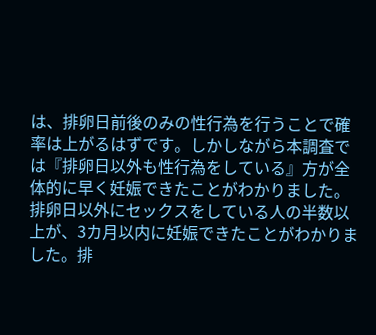は、排卵日前後のみの性行為を行うことで確率は上がるはずです。しかしながら本調査では『排卵日以外も性行為をしている』方が全体的に早く妊娠できたことがわかりました。
排卵日以外にセックスをしている人の半数以上が、3カ月以内に妊娠できたことがわかりました。排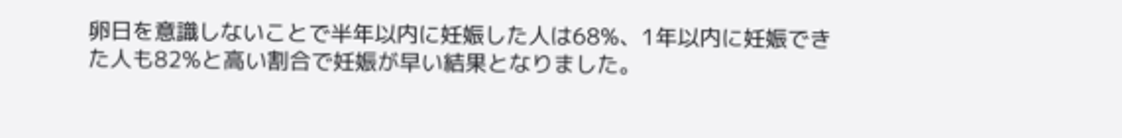卵日を意識しないことで半年以内に妊娠した人は68%、1年以内に妊娠できた人も82%と高い割合で妊娠が早い結果となりました。